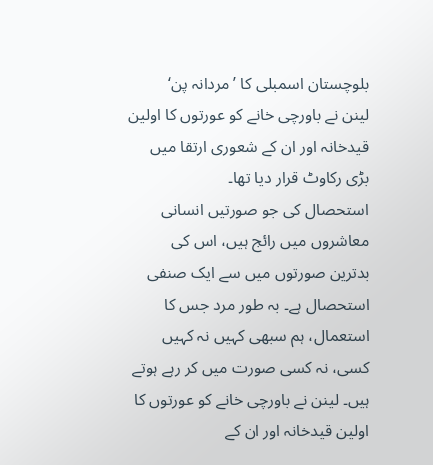بلوچستان اسمبلی کا ’مردانہ پن‘
لینن نے باورچی خانے کو عورتوں کا اولین قیدخانہ اور ان کے شعوری ارتقا میں بڑی رکاوٹ قرار دیا تھا۔
استحصال کی جو صورتیں انسانی معاشروں میں رائج ہیں، اس کی بدترین صورتوں میں سے ایک صنفی استحصال ہے۔ بہ طور مرد جس کا استعمال، ہم سبھی کہیں نہ کہیں کسی، نہ کسی صورت میں کر رہے ہوتے ہیں۔ لینن نے باورچی خانے کو عورتوں کا اولین قیدخانہ اور ان کے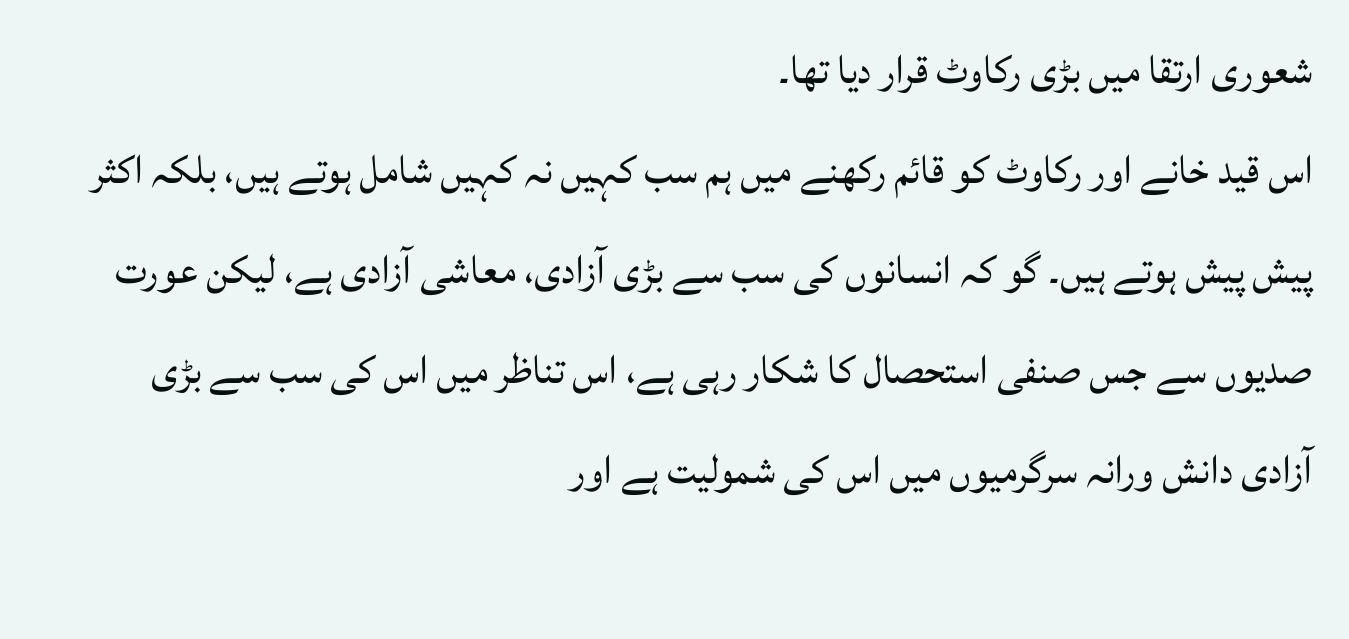شعوری ارتقا میں بڑی رکاوٹ قرار دیا تھا۔
اس قید خانے اور رکاوٹ کو قائم رکھنے میں ہم سب کہیں نہ کہیں شامل ہوتے ہیں، بلکہ اکثر پیش پیش ہوتے ہیں۔ گو کہ انسانوں کی سب سے بڑی آزادی، معاشی آزادی ہے، لیکن عورت صدیوں سے جس صنفی استحصال کا شکار رہی ہے، اس تناظر میں اس کی سب سے بڑی آزادی دانش ورانہ سرگرمیوں میں اس کی شمولیت ہے اور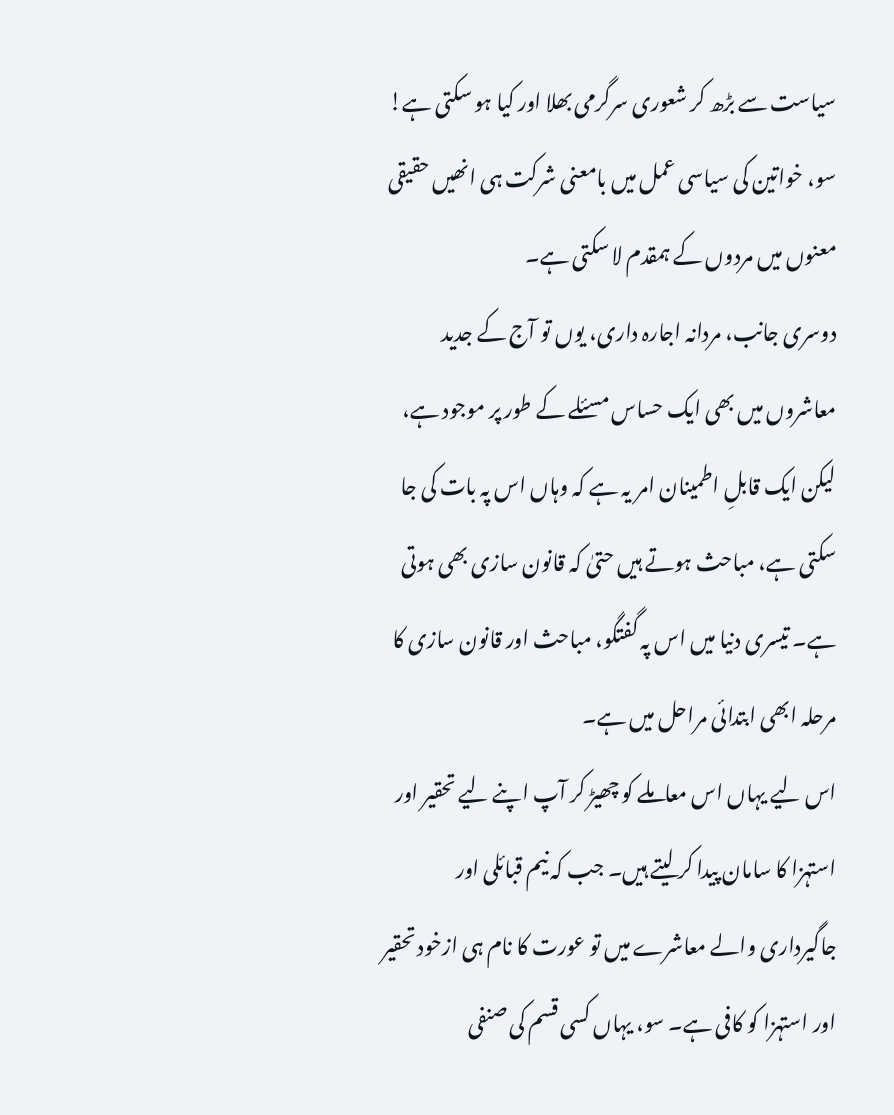سیاست سے بڑھ کر شعوری سرگرمی بھلا اور کیا ہو سکتی ہے! سو، خواتین کی سیاسی عمل میں بامعنی شرکت ہی انھیں حقیقی معنوں میں مردوں کے ہمقدم لا سکتی ہے۔
دوسری جانب، مردانہ اجارہ داری، یوں تو آج کے جدید معاشروں میں بھی ایک حساس مسئلے کے طور پر موجود ہے، لیکن ایک قابلِ اطمینان امر یہ ہے کہ وہاں اس پہ بات کی جا سکتی ہے، مباحث ہوتے ہیں حتیٰ کہ قانون سازی بھی ہوتی ہے۔ تیسری دنیا میں اس پہ گفتگو، مباحث اور قانون سازی کا مرحلہ ابھی ابتدائی مراحل میں ہے۔
اس لیے یہاں اس معاملے کو چھیڑ کر آپ اپنے لیے تحقیر اور استہزا کا سامان پیدا کر لیتے ہیں۔ جب کہ نیم قبائلی اور جاگیرداری والے معاشرے میں تو عورت کا نام ہی ازخود تحقیر اور استہزا کو کافی ہے۔ سو، یہاں کسی قسم کی صنفی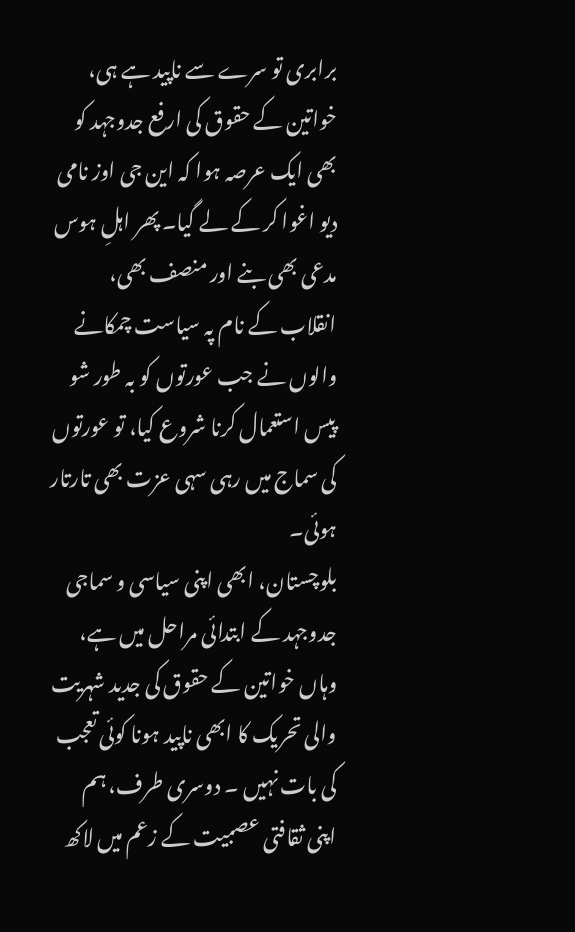برابری تو سرے سے ناپید ہے ہی، خواتین کے حقوق کی ارفع جدوجہد کو بھی ایک عرصہ ہوا کہ این جی اوز نامی دیو اغوا کر کے لے گیا۔ پھر اہلِ ہوس مدعی بھی بنے اور منصف بھی، انقلاب کے نام پہ سیاست چمکانے والوں نے جب عورتوں کو بہ طور شو پیس استعمال کرنا شروع کیا، تو عورتوں کی سماج میں رہی سہی عزت بھی تارتار ہوئی۔
بلوچستان، ابھی اپنی سیاسی و سماجی جدوجہد کے ابتدائی مراحل میں ہے، وہاں خواتین کے حقوق کی جدید شہریت والی تحریک کا ابھی ناپید ہونا کوئی تعجب کی بات نہیں ۔ دوسری طرف، ہم اپنی ثقافتی عصبیت کے زعم میں لاکھ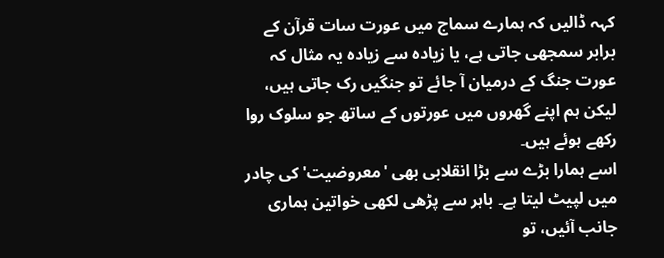کہہ ڈالیں کہ ہمارے سماج میں عورت سات قرآن کے برابر سمجھی جاتی ہے، یا زیادہ سے زیادہ یہ مثال کہ عورت جنگ کے درمیان آ جائے تو جنگیں رک جاتی ہیں، لیکن ہم اپنے گھروں میں عورتوں کے ساتھ جو سلوک روا رکھے ہوئے ہیں۔
اسے ہمارا بڑے سے بڑا انقلابی بھی 'معروضیت' کی چادر میں لپیٹ لیتا ہے۔ باہر سے پڑھی لکھی خواتین ہماری جانب آئیں، تو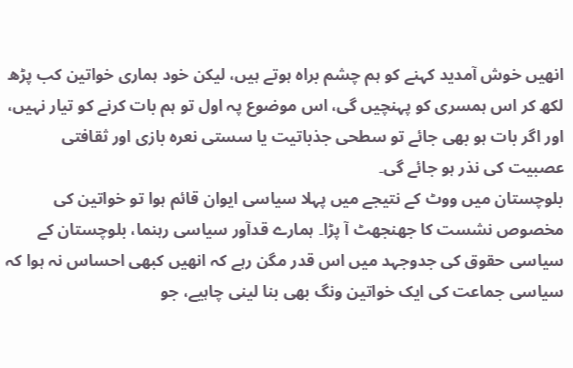انھیں خوش آمدید کہنے کو ہم چشم براہ ہوتے ہیں، لیکن خود ہماری خواتین کب پڑھ لکھ کر اس ہمسری کو پہنچیں گی، اس موضوع پہ اول تو ہم بات کرنے کو تیار نہیں، اور اگر بات ہو بھی جائے تو سطحی جذباتیت یا سستی نعرہ بازی اور ثقافتی عصبیت کی نذر ہو جائے گی۔
بلوچستان میں ووٹ کے نتیجے میں پہلا سیاسی ایوان قائم ہوا تو خواتین کی مخصوص نشست کا جھنجھٹ آ پڑا۔ ہمارے قدآور سیاسی رہنما، بلوچستان کے سیاسی حقوق کی جدوجہد میں اس قدر مگن رہے کہ انھیں کبھی احساس نہ ہوا کہ سیاسی جماعت کی ایک خواتین ونگ بھی بنا لینی چاہیے، جو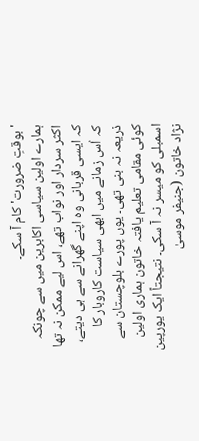'بوقتِ ضرورت' کام آ سکے۔
ہمارے اولین سیاسی اکابرین میں سے چونکہ اکثر سردار اور نواب تھے، اس لیے ممکن نہ تھا کہ ایسی قربانی وہ اپنے گھرانے سے ہی دیتے، کہ اُس زمانے میں ابھی سیاست کاروبار کا ذریعہ نہ بنی تھی۔ یوں پورے بلوچستان سے کوئی مقامی تعلیم یافتہ خاتون ہماری اولین اسمبلی کو میسر نہ آ سکی۔ نتیجتاً ایک یورپین نژاد خاتون (جنیفر موسیٰ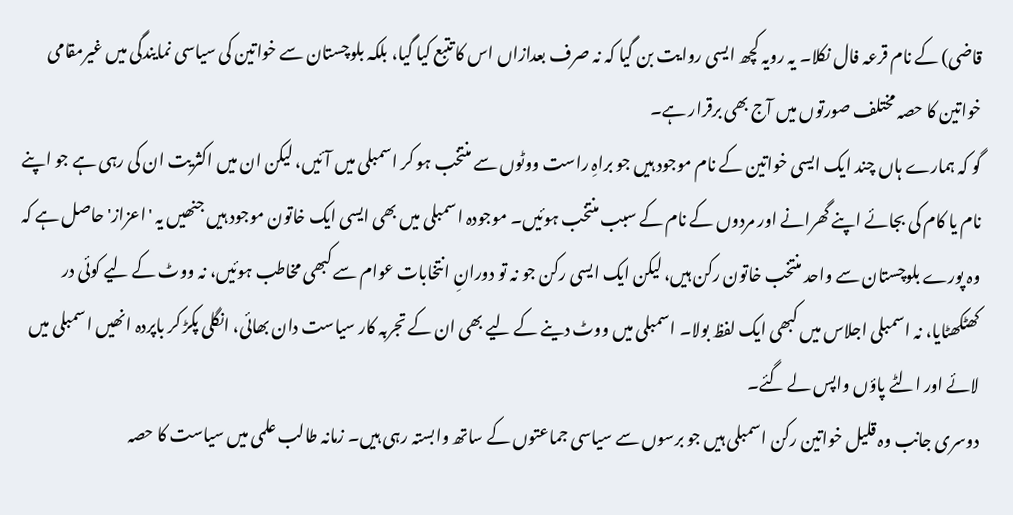قاضی) کے نام قرعہ فال نکلا۔ یہ رویہ کچھ ایسی روایت بن گیا کہ نہ صرف بعدازاں اس کا تتبع کیا گیا، بلکہ بلوچستان سے خواتین کی سیاسی نمایندگی میں غیرمقامی خواتین کا حصہ مختلف صورتوں میں آج بھی برقرار ہے۔
گو کہ ہمارے ہاں چند ایک ایسی خواتین کے نام موجود ہیں جو براہِ راست ووٹوں سے منتخب ہو کر اسمبلی میں آئیں، لیکن ان میں اکثریت ان کی رہی ہے جو اپنے نام یا کام کی بجائے اپنے گھرانے اور مردوں کے نام کے سبب منتخب ہوئیں۔ موجودہ اسمبلی میں بھی ایسی ایک خاتون موجود ہیں جنھیں یہ 'اعزاز' حاصل ہے کہ وہ پورے بلوچستان سے واحد منتخب خاتون رکن ہیں، لیکن ایک ایسی رکن جو نہ تو دورانِ انتخابات عوام سے کبھی مخاطب ہوئیں، نہ ووٹ کے لیے کوئی در کھٹکھٹایا، نہ اسمبلی اجلاس میں کبھی ایک لفظ بولا۔ اسمبلی میں ووٹ دینے کے لیے بھی ان کے تجربہ کار سیاست دان بھائی، انگلی پکڑ کر باپردہ انھیں اسمبلی میں لائے اور الٹے پاؤں واپس لے گئے۔
دوسری جانب وہ قلیل خواتین رکن اسمبلی ہیں جو برسوں سے سیاسی جماعتوں کے ساتھ وابستہ رہی ہیں۔ زمانہ طالب علمی میں سیاست کا حصہ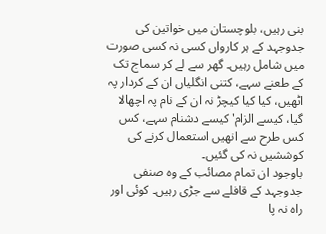بنی رہیں، بلوچستان میں خواتین کی جدوجہد کے ہر کارواں کسی نہ کسی صورت میں شامل رہیں۔ گھر سے لے کر سماج تک کے طعنے سہے، کتنی انگلیاں ان کے کردار پہ اٹھیں، کیا کیا کیچڑ نہ ان کے نام پہ اچھالا گیا، کیسے الزام' کیسے دشنام سہے، کس کس طرح سے انھیں استعمال کرنے کی کوششیں نہ کی گئیں۔
باوجود ان تمام مصائب کے وہ صنفی جدوجہد کے قافلے سے جڑی رہیں۔ کوئی اور راہ نہ پا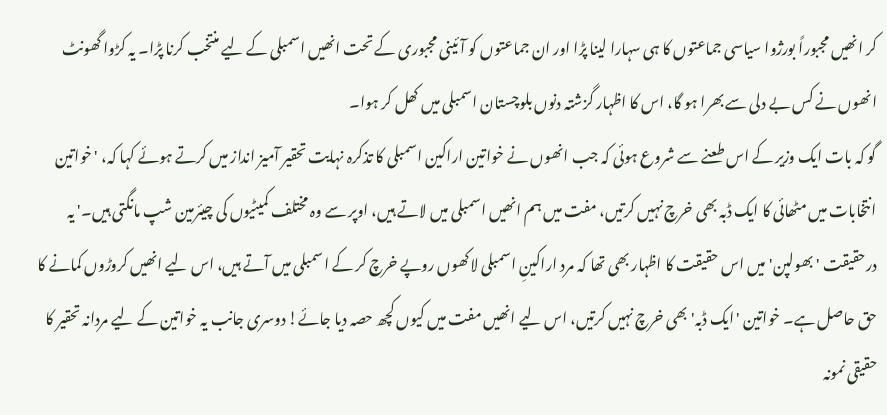کر انھیں مجبوراً بورژوا سیاسی جماعتوں کا ہی سہارا لینا پڑا اور ان جماعتوں کو آئینی مجبوری کے تحت انھیں اسمبلی کے لیے منتخب کرنا پڑا۔ یہ کڑوا گھونٹ انھوں نے کس بے دلی سے بھرا ہو گا، اس کا اظہار گزشتہ دنوں بلوچستان اسمبلی میں کھل کر ہوا۔
گو کہ بات ایک وزیر کے اس طعنے سے شروع ہوئی کہ جب انھوں نے خواتین اراکین اسمبلی کا تذکرہ نہایت تحقیر آمیز انداز میں کرتے ہوئے کہا کہ، 'خواتین انتخابات میں مٹھائی کا ایک ڈبہ بھی خرچ نہیں کرتیں، مفت میں ہم انھیں اسمبلی میں لاتے ہیں، اوپر سے وہ مختلف کمیٹیوں کی چیئرمین شپ مانگتی ہیں۔' یہ درحقیقت 'بھولپن' میں اس حقیقت کا اظہار بھی تھا کہ مرد اراکینِ اسمبلی لاکھوں روپے خرچ کر کے اسمبلی میں آتے ہیں، اس لیے انھیں کروڑوں کمانے کا حق حاصل ہے۔ خواتین 'ایک ڈبہ' بھی خرچ نہیں کرتیں، اس لیے انھیں مفت میں کیوں کچھ حصہ دیا جائے! دوسری جانب یہ خواتین کے لیے مردانہ تحقیر کا حقیقی نمونہ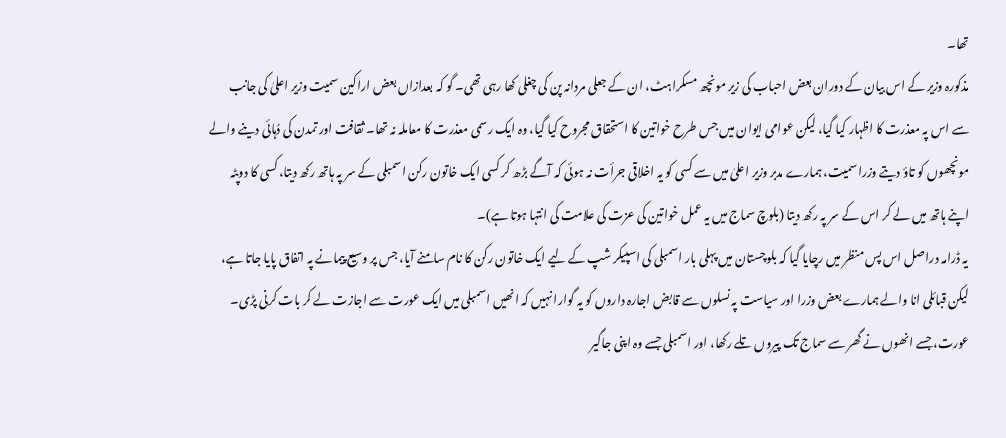تھا۔
مذکورہ وزیر کے اس بیان کے دوران بعض احباب کی زیر مونچھ مسکراہٹ، ان کے جعلی مردانہ پن کی چغلی کھا رہی تھی۔ گو کہ بعدازاں بعض اراکین سمیت وزیر اعلیٰ کی جانب سے اس پہ معذرت کا اظہار کیا گیا، لیکن عوامی ایوان میں جس طرح خواتین کا استحقاق مجروح کیا گیا، وہ ایک رسمی معذرت کا معاملہ نہ تھا۔ ثقافت اور تمدن کی دُہائی دینے والے مونچھوں کو تاؤ دیتے وزرا سمیت، ہمارے مدبر وزیر اعلیٰ میں سے کسی کو یہ اخلاقی جرأت نہ ہوئی کہ آگے بڑھ کر کسی ایک خاتون رکن اسمبلی کے سر پہ ہاتھ رکھ دیتا، کسی کا دوپٹہ اپنے ہاتھ میں لے کر اس کے سر پہ رکھ دیتا (بلوچ سماج میں یہ عمل خواتین کی عزت کی علامت کی انتہا ہوتا ہے)۔
یہ ڈرامہ دراصل اس پس منظر میں رچایا گیا کہ بلوچستان میں پہلی بار اسمبلی کی اسپیکر شپ کے لیے ایک خاتون رکن کا نام سامنے آیا، جس پر وسیع پیمانے پہ اتفاق پایا جاتا ہے، لیکن قبائلی انا والے ہمارے بعض وزرا اور سیاست پہ نسلوں سے قابض اجارہ داروں کو یہ گوارا نہیں کہ انھیں اسمبلی میں ایک عورت سے اجازت لے کر بات کرنی پڑی۔ عورت، جسے انھوں نے گھر سے سماج تک پیروں تلے رکھا، اور اسمبلی جسے وہ اپنی جاگیر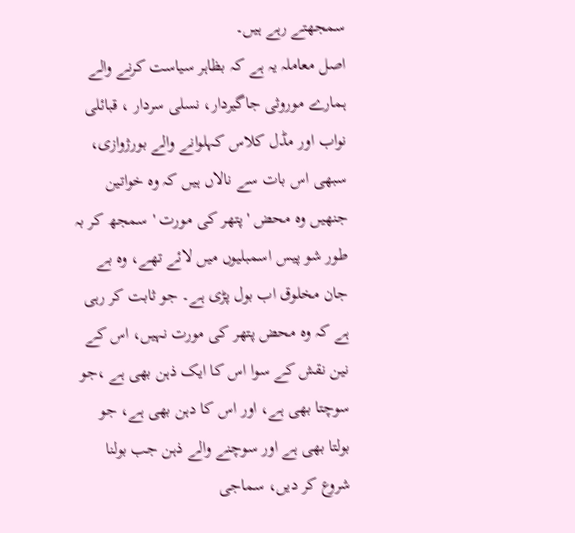سمجھتے رہے ہیں۔
اصل معاملہ یہ ہے کہ بظاہر سیاست کرنے والے ہمارے موروثی جاگیردار، نسلی سردار ، قبائلی نواب اور مڈل کلاس کہلوانے والے بورژوازی، سبھی اس بات سے نالاں ہیں کہ وہ خواتین جنھیں وہ محض 'پتھر کی مورت 'سمجھ کر بہ طور شو پیس اسمبلیوں میں لائے تھے، وہ بے جان مخلوق اب بول پڑی ہے۔ جو ثابت کر رہی ہے کہ وہ محض پتھر کی مورت نہیں، اس کے نین نقش کے سوا اس کا ایک ذہن بھی ہے ،جو سوچتا بھی ہے، اور اس کا دہن بھی ہے، جو بولتا بھی ہے اور سوچنے والے ذہن جب بولنا شروع کر دیں، سماجی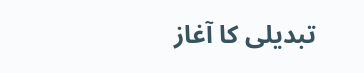تبدیلی کا آغاز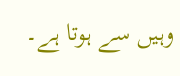وہیں سے ہوتا ہے۔